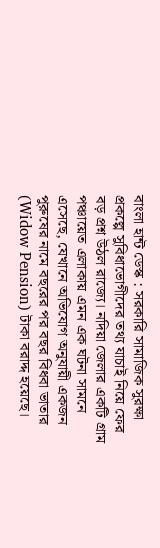বাংলা হান্ট ডেস্ক : সরকারি সামাজিক সুরক্ষা প্রকল্পে সুবিধাভোগীদের তথ্য যাচাই নিয়ে ফের বড় প্রশ্ন উঠল রাজ্যে। নদিয়া জেলার একটি গ্রাম পঞ্চায়েত এলাকায় এমন এক ঘটনা সামনে এসেছে, যেখানে অভিযোগ অনুযায়ী একজন পুরুষের নামে বছরের পর বছর বিধবা ভাতার (Widow Pension) টাকা বরাদ্দ হয়েছে।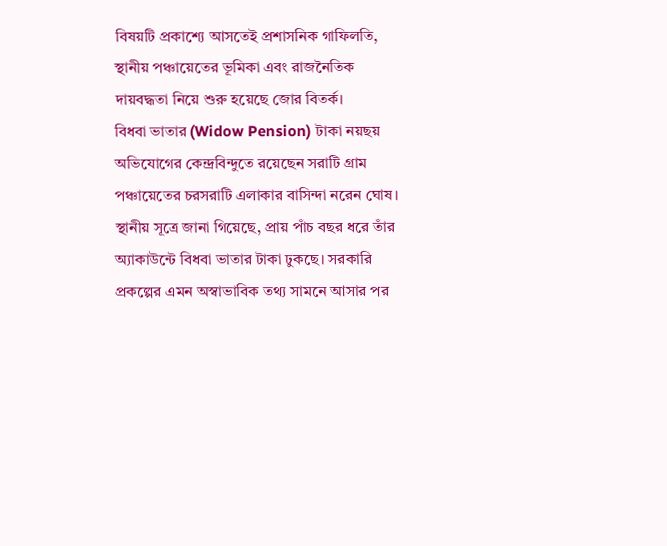বিষয়টি প্রকাশ্যে আসতেই প্রশাসনিক গাফিলতি, স্থানীয় পঞ্চায়েতের ভূমিকা এবং রাজনৈতিক দায়বদ্ধতা নিয়ে শুরু হয়েছে জোর বিতর্ক।
বিধবা ভাতার (Widow Pension) টাকা নয়ছয়
অভিযোগের কেন্দ্রবিন্দুতে রয়েছেন সরাটি গ্রাম পঞ্চায়েতের চরসরাটি এলাকার বাসিন্দা নরেন ঘোষ। স্থানীয় সূত্রে জানা গিয়েছে, প্রায় পাঁচ বছর ধরে তাঁর অ্যাকাউন্টে বিধবা ভাতার টাকা ঢুকছে। সরকারি প্রকল্পের এমন অস্বাভাবিক তথ্য সামনে আসার পর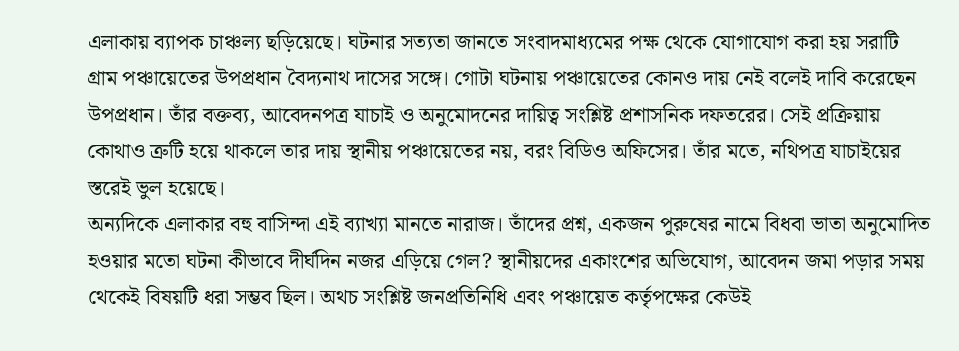এলাকায় ব্যাপক চাঞ্চল্য ছড়িয়েছে। ঘটনার সত্যতা জানতে সংবাদমাধ্যমের পক্ষ থেকে যোগাযোগ করা হয় সরাটি গ্রাম পঞ্চায়েতের উপপ্রধান বৈদ্যনাথ দাসের সঙ্গে। গোটা ঘটনায় পঞ্চায়েতের কোনও দায় নেই বলেই দাবি করেছেন উপপ্রধান। তাঁর বক্তব্য, আবেদনপত্র যাচাই ও অনুমোদনের দায়িত্ব সংশ্লিষ্ট প্রশাসনিক দফতরের। সেই প্রক্রিয়ায় কোথাও ত্রুটি হয়ে থাকলে তার দায় স্থানীয় পঞ্চায়েতের নয়, বরং বিডিও অফিসের। তাঁর মতে, নথিপত্র যাচাইয়ের স্তরেই ভুল হয়েছে।
অন্যদিকে এলাকার বহু বাসিন্দা এই ব্যাখ্যা মানতে নারাজ। তাঁদের প্রশ্ন, একজন পুরুষের নামে বিধবা ভাতা অনুমোদিত হওয়ার মতো ঘটনা কীভাবে দীর্ঘদিন নজর এড়িয়ে গেল? স্থানীয়দের একাংশের অভিযোগ, আবেদন জমা পড়ার সময় থেকেই বিষয়টি ধরা সম্ভব ছিল। অথচ সংশ্লিষ্ট জনপ্রতিনিধি এবং পঞ্চায়েত কর্তৃপক্ষের কেউই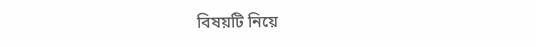বিষয়টি নিয়ে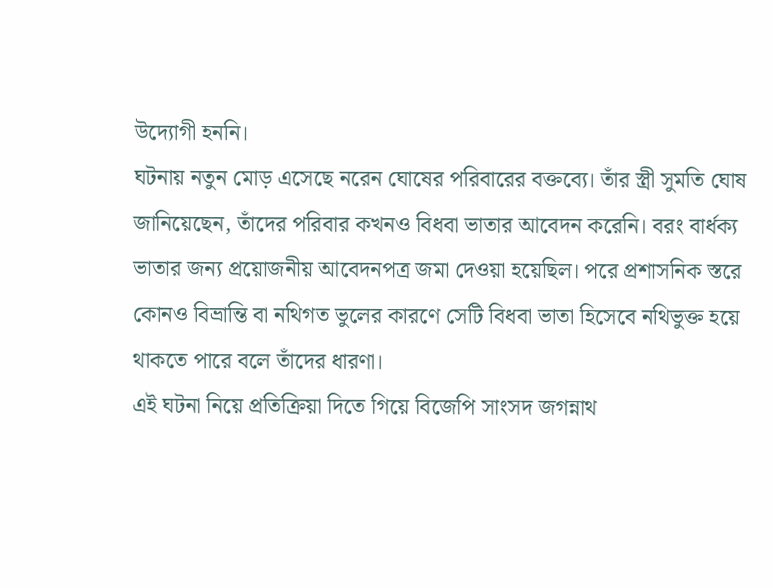উদ্যোগী হননি।
ঘটনায় নতুন মোড় এসেছে নরেন ঘোষের পরিবারের বক্তব্যে। তাঁর স্ত্রী সুমতি ঘোষ জানিয়েছেন, তাঁদের পরিবার কখনও বিধবা ভাতার আবেদন করেনি। বরং বার্ধক্য ভাতার জন্য প্রয়োজনীয় আবেদনপত্র জমা দেওয়া হয়েছিল। পরে প্রশাসনিক স্তরে কোনও বিভ্রান্তি বা নথিগত ভুলের কারণে সেটি বিধবা ভাতা হিসেবে নথিভুক্ত হয়ে থাকতে পারে বলে তাঁদের ধারণা।
এই ঘটনা নিয়ে প্রতিক্রিয়া দিতে গিয়ে বিজেপি সাংসদ জগন্নাথ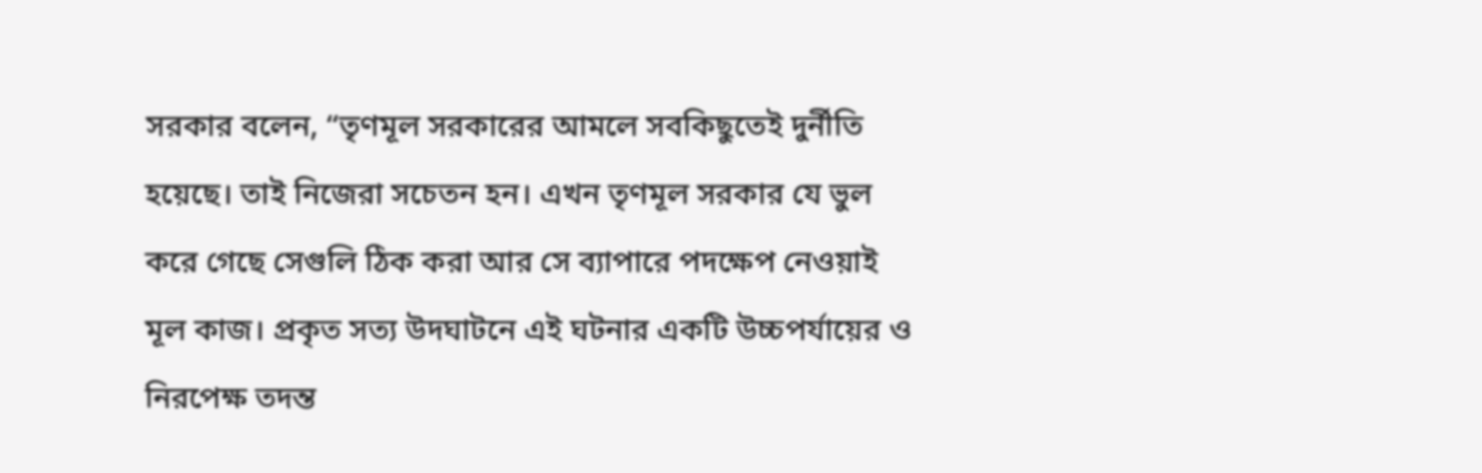সরকার বলেন, “তৃণমূল সরকারের আমলে সবকিছুতেই দুর্নীতি হয়েছে। তাই নিজেরা সচেতন হন। এখন তৃণমূল সরকার যে ভুল করে গেছে সেগুলি ঠিক করা আর সে ব্যাপারে পদক্ষেপ নেওয়াই মূল কাজ। প্রকৃত সত্য উদঘাটনে এই ঘটনার একটি উচ্চপর্যায়ের ও নিরপেক্ষ তদন্ত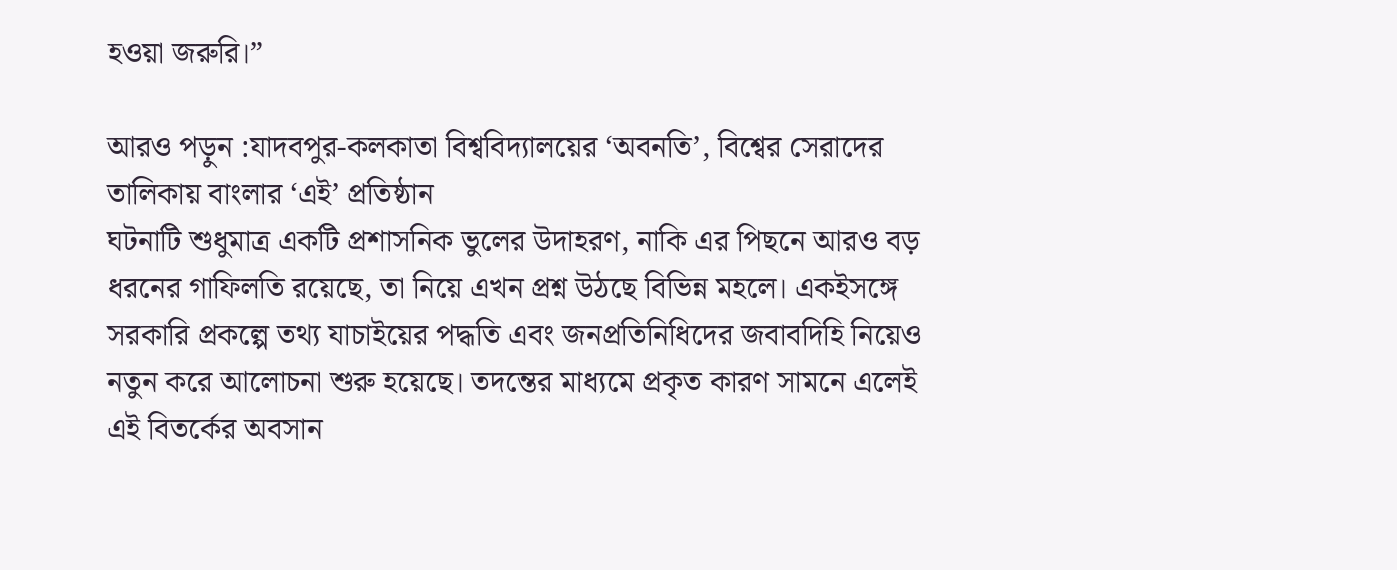হওয়া জরুরি।”

আরও পড়ুন :যাদবপুর-কলকাতা বিশ্ববিদ্যালয়ের ‘অবনতি’, বিশ্বের সেরাদের তালিকায় বাংলার ‘এই’ প্রতিষ্ঠান
ঘটনাটি শুধুমাত্র একটি প্রশাসনিক ভুলের উদাহরণ, নাকি এর পিছনে আরও বড় ধরনের গাফিলতি রয়েছে, তা নিয়ে এখন প্রশ্ন উঠছে বিভিন্ন মহলে। একইসঙ্গে সরকারি প্রকল্পে তথ্য যাচাইয়ের পদ্ধতি এবং জনপ্রতিনিধিদের জবাবদিহি নিয়েও নতুন করে আলোচনা শুরু হয়েছে। তদন্তের মাধ্যমে প্রকৃত কারণ সামনে এলেই এই বিতর্কের অবসান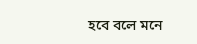হবে বলে মনে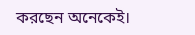করছেন অনেকেই।